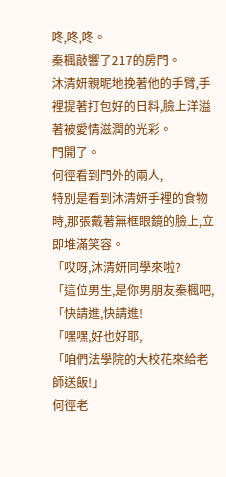咚,咚,咚。
秦楓敲響了217的房門。
沐清妍親昵地挽著他的手臂,手裡提著打包好的日料,臉上洋溢著被愛情滋潤的光彩。
門開了。
何徑看到門外的兩人,
特別是看到沐清妍手裡的食物時,那張戴著無框眼鏡的臉上,立即堆滿笑容。
「哎呀,沐清妍同學來啦?
「這位男生,是你男朋友秦楓吧,
「快請進,快請進!
「嘿嘿,好也好耶,
「咱們法學院的大校花來給老師送飯!」
何徑老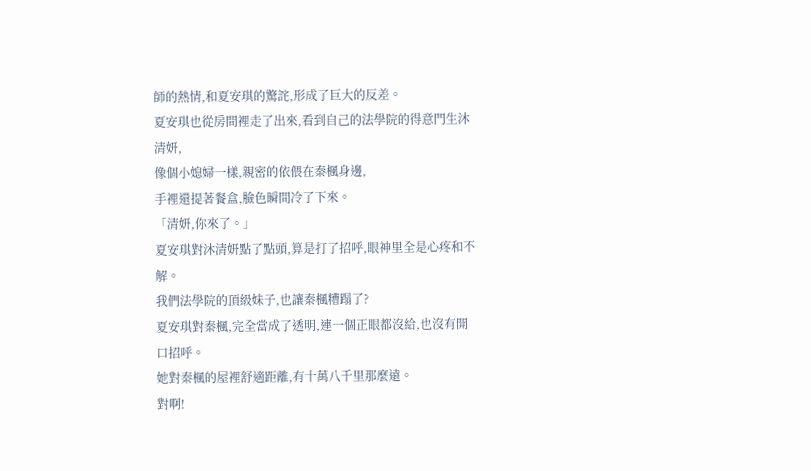師的熱情,和夏安琪的驚詫,形成了巨大的反差。
夏安琪也從房間裡走了出來,看到自己的法學院的得意門生沐清妍,
像個小媳婦一樣,親密的依偎在秦楓身邊,
手裡還提著餐盒,臉色瞬間冷了下來。
「清妍,你來了。」
夏安琪對沐清妍點了點頭,算是打了招呼,眼神里全是心疼和不解。
我們法學院的頂級妹子,也讓秦楓糟蹋了?
夏安琪對秦楓,完全當成了透明,連一個正眼都沒給,也沒有開口招呼。
她對秦楓的屋裡舒適距離,有十萬八千里那麼遠。
對啊!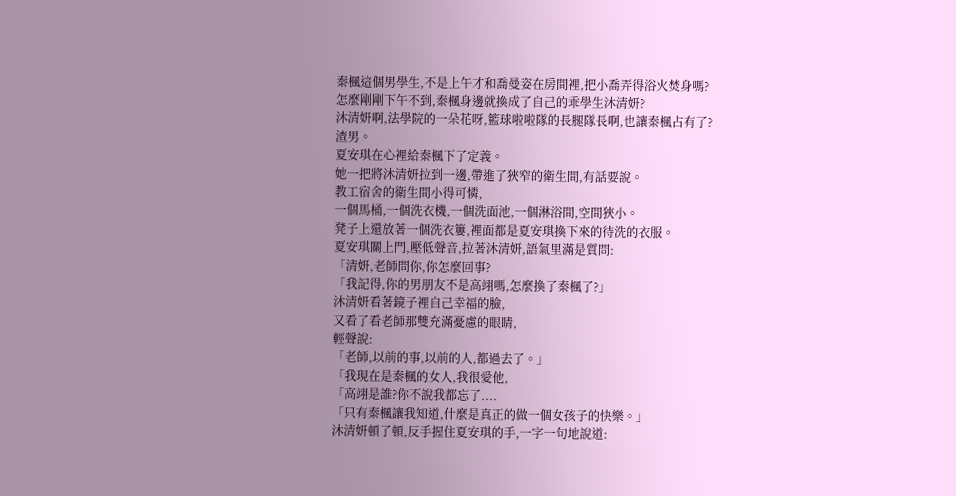秦楓這個男學生,不是上午才和喬曼姿在房間裡,把小喬弄得浴火焚身嗎?
怎麼剛剛下午不到,秦楓身邊就換成了自己的乖學生沐清妍?
沐清妍啊,法學院的一朵花呀,籃球啦啦隊的長腿隊長啊,也讓秦楓占有了?
渣男。
夏安琪在心裡給秦楓下了定義。
她一把將沐清妍拉到一邊,帶進了狹窄的衛生間,有話要說。
教工宿舍的衛生間小得可憐,
一個馬桶,一個洗衣機,一個洗面池,一個淋浴間,空間狹小。
凳子上還放著一個洗衣簍,裡面都是夏安琪換下來的待洗的衣服。
夏安琪關上門,壓低聲音,拉著沐清妍,語氣里滿是質問:
「清妍,老師問你,你怎麼回事?
「我記得,你的男朋友不是高翊嗎,怎麼換了秦楓了?」
沐清妍看著鏡子裡自己幸福的臉,
又看了看老師那雙充滿憂慮的眼睛,
輕聲說:
「老師,以前的事,以前的人,都過去了。」
「我現在是秦楓的女人,我很愛他,
「高翊是誰?你不說我都忘了....
「只有秦楓讓我知道,什麼是真正的做一個女孩子的快樂。」
沐清妍頓了頓,反手握住夏安琪的手,一字一句地說道: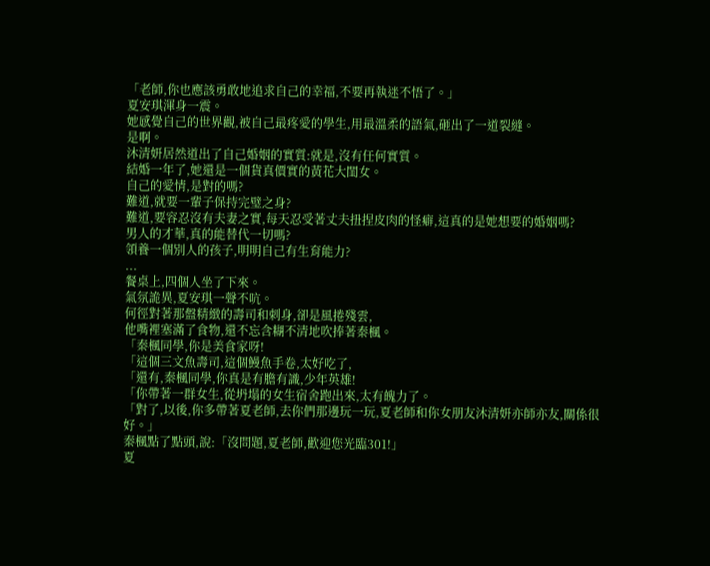「老師,你也應該勇敢地追求自己的幸福,不要再執迷不悟了。」
夏安琪渾身一震。
她感覺自己的世界觀,被自己最疼愛的學生,用最溫柔的語氣,砸出了一道裂縫。
是啊。
沐清妍居然道出了自己婚姻的實質:就是,沒有任何實質。
結婚一年了,她還是一個貨真價實的黃花大閨女。
自己的愛情,是對的嗎?
難道,就要一輩子保持完璧之身?
難道,要容忍沒有夫妻之實,每天忍受著丈夫扭捏皮肉的怪癖,這真的是她想要的婚姻嗎?
男人的才華,真的能替代一切嗎?
領養一個別人的孩子,明明自己有生育能力?
...
餐桌上,四個人坐了下來。
氣氛詭異,夏安琪一聲不吭。
何徑對著那盤精緻的壽司和刺身,卻是風捲殘雲,
他嘴裡塞滿了食物,還不忘含糊不清地吹捧著秦楓。
「秦楓同學,你是美食家呀!
「這個三文魚壽司,這個鰻魚手卷,太好吃了,
「還有,秦楓同學,你真是有膽有識,少年英雄!
「你帶著一群女生,從坍塌的女生宿舍跑出來,太有魄力了。
「對了,以後,你多帶著夏老師,去你們那邊玩一玩,夏老師和你女朋友沐清妍亦師亦友,關係很好。」
秦楓點了點頭,說:「沒問題,夏老師,歡迎您光臨301!」
夏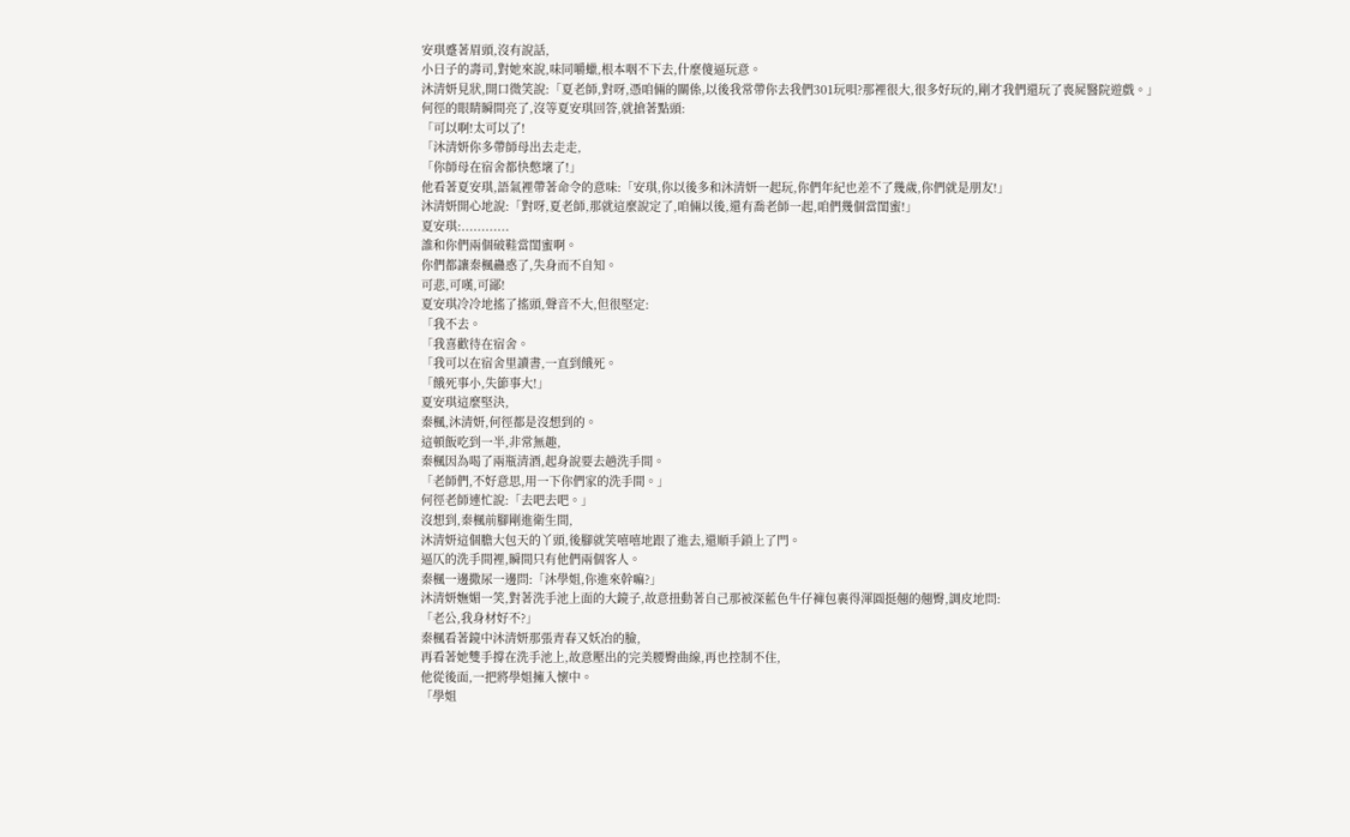安琪蹙著眉頭,沒有說話,
小日子的壽司,對她來說,味同嚼蠟,根本咽不下去,什麼傻逼玩意。
沐清妍見狀,開口微笑說:「夏老師,對呀,憑咱倆的關係,以後我常帶你去我們301玩唄?那裡很大,很多好玩的,剛才我們還玩了喪屍醫院遊戲。」
何徑的眼睛瞬間亮了,沒等夏安琪回答,就搶著點頭:
「可以啊!太可以了!
「沐清妍你多帶師母出去走走,
「你師母在宿舍都快憋壞了!」
他看著夏安琪,語氣裡帶著命令的意味:「安琪,你以後多和沐清妍一起玩,你們年紀也差不了幾歲,你們就是朋友!」
沐清妍開心地說:「對呀,夏老師,那就這麼說定了,咱倆以後,還有喬老師一起,咱們幾個當閨蜜!」
夏安琪:............
誰和你們兩個破鞋當閨蜜啊。
你們都讓秦楓蠱惑了,失身而不自知。
可悲,可嘆,可鄙!
夏安琪冷冷地搖了搖頭,聲音不大,但很堅定:
「我不去。
「我喜歡待在宿舍。
「我可以在宿舍里讀書,一直到餓死。
「餓死事小,失節事大!」
夏安琪這麼堅決,
秦楓,沐清妍,何徑都是沒想到的。
這頓飯吃到一半,非常無趣,
秦楓因為喝了兩瓶清酒,起身說要去趟洗手間。
「老師們,不好意思,用一下你們家的洗手間。」
何徑老師連忙說:「去吧去吧。」
沒想到,秦楓前腳剛進衛生間,
沐清妍這個膽大包天的丫頭,後腳就笑嘻嘻地跟了進去,還順手鎖上了門。
逼仄的洗手間裡,瞬間只有他們兩個客人。
秦楓一邊撒尿一邊問:「沐學姐,你進來幹嘛?」
沐清妍嫵媚一笑,對著洗手池上面的大鏡子,故意扭動著自己那被深藍色牛仔褲包裹得渾圓挺翹的翹臀,調皮地問:
「老公,我身材好不?」
秦楓看著鏡中沐清妍那張青春又妖冶的臉,
再看著她雙手撐在洗手池上,故意壓出的完美腰臀曲線,再也控制不住,
他從後面,一把將學姐擁入懷中。
「學姐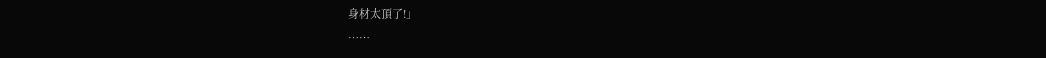身材太頂了!」
……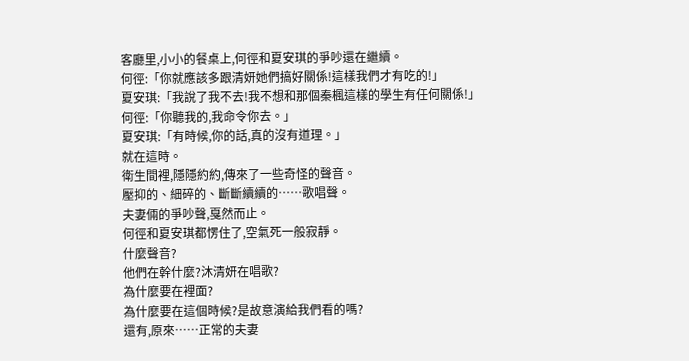客廳里,小小的餐桌上,何徑和夏安琪的爭吵還在繼續。
何徑:「你就應該多跟清妍她們搞好關係!這樣我們才有吃的!」
夏安琪:「我說了我不去!我不想和那個秦楓這樣的學生有任何關係!」
何徑:「你聽我的,我命令你去。」
夏安琪:「有時候,你的話,真的沒有道理。」
就在這時。
衛生間裡,隱隱約約,傳來了一些奇怪的聲音。
壓抑的、細碎的、斷斷續續的……歌唱聲。
夫妻倆的爭吵聲,戛然而止。
何徑和夏安琪都愣住了,空氣死一般寂靜。
什麼聲音?
他們在幹什麼?沐清妍在唱歌?
為什麼要在裡面?
為什麼要在這個時候?是故意演給我們看的嗎?
還有,原來……正常的夫妻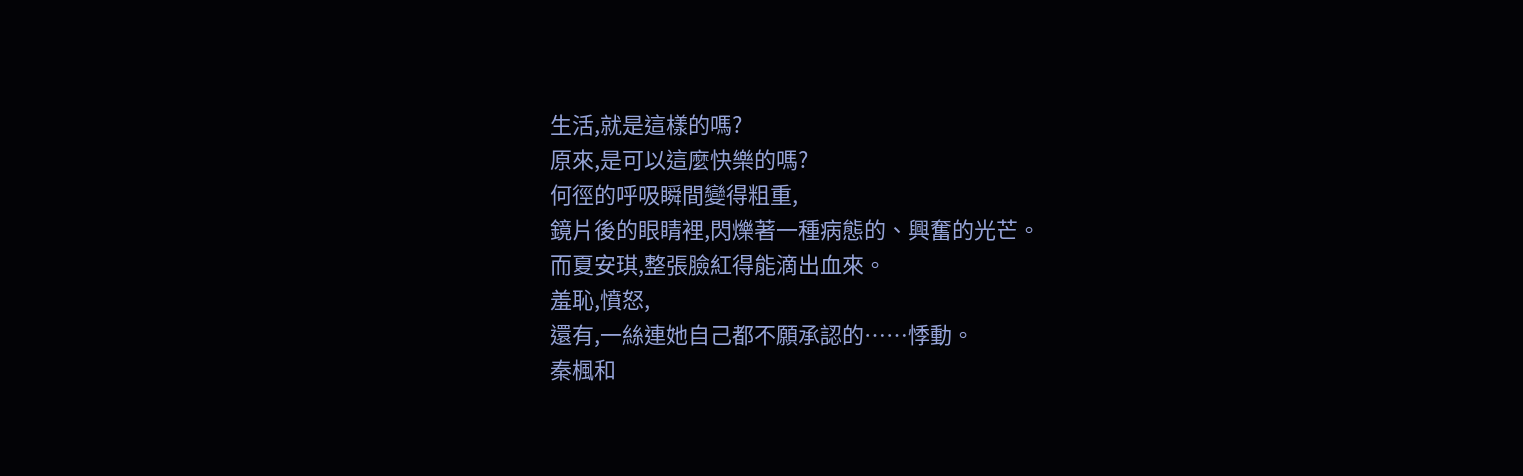生活,就是這樣的嗎?
原來,是可以這麼快樂的嗎?
何徑的呼吸瞬間變得粗重,
鏡片後的眼睛裡,閃爍著一種病態的、興奮的光芒。
而夏安琪,整張臉紅得能滴出血來。
羞恥,憤怒,
還有,一絲連她自己都不願承認的……悸動。
秦楓和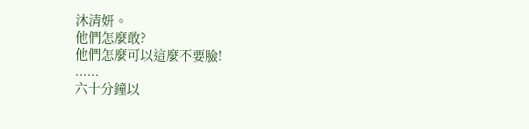沐清妍。
他們怎麼敢?
他們怎麼可以這麼不要臉!
......
六十分鐘以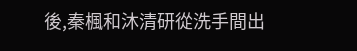後,秦楓和沐清研從洗手間出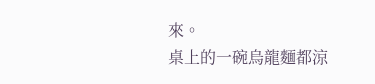來。
桌上的一碗烏龍麵都涼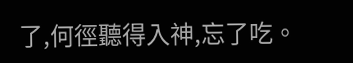了,何徑聽得入神,忘了吃。